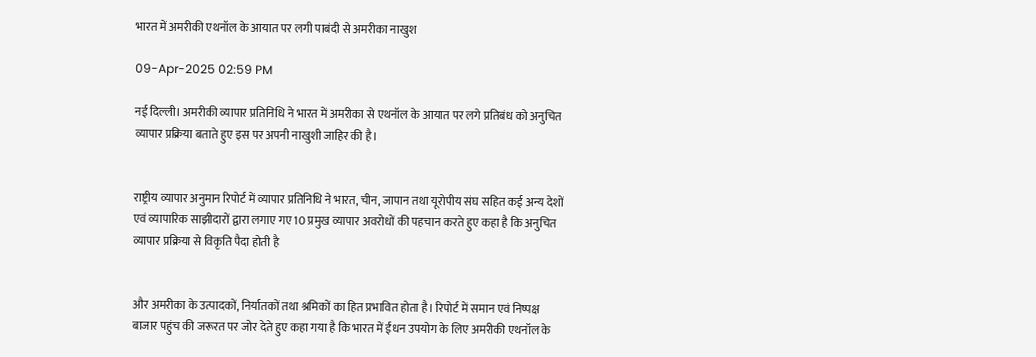भारत में अमरीकी एथनॉल के आयात पर लगी पाबंदी से अमरीका नाखुश

09-Apr-2025 02:59 PM

नई दिल्ली। अमरीकी व्यापार प्रतिनिधि ने भारत में अमरीका से एथनॉल के आयात पर लगे प्रतिबंध को अनुचित व्यापार प्रक्रिया बताते हुए इस पर अपनी नाखुशी जाहिर की है।


राष्ट्रीय व्यापार अनुमान रिपोर्ट में व्यापार प्रतिनिधि ने भारत, चीन, जापान तथा यूरोपीय संघ सहित कई अन्य देशों एवं व्यापारिक साझीदारों द्वारा लगाए गए 10 प्रमुख व्यापार अवरोधों की पहचान करते हुए कहा है कि अनुचित व्यापार प्रक्रिया से विकृति पैदा होती है


और अमरीका के उत्पादकों, निर्यातकों तथा श्रमिकों का हित प्रभावित होता है। रिपोर्ट में समान एवं निष्पक्ष बाजार पहुंच की जरूरत पर जोर देते हुए कहा गया है कि भारत में ईंधन उपयोग के लिए अमरीकी एथनॉल के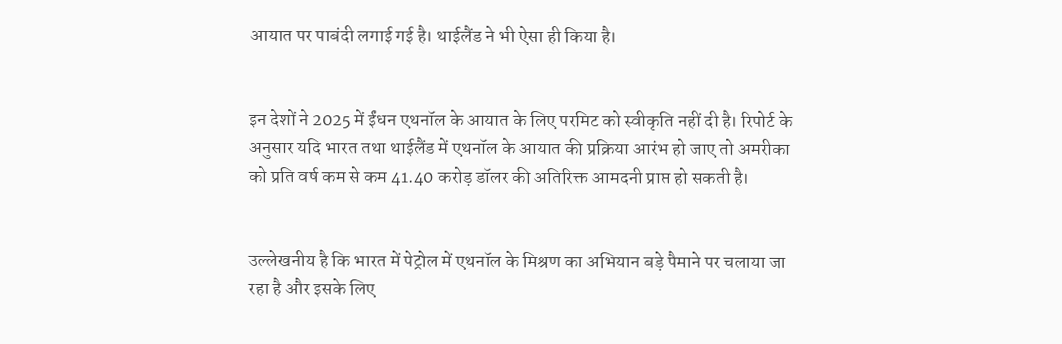आयात पर पाबंदी लगाई गई है। थाईलैंड ने भी ऐसा ही किया है।


इन देशों ने 2025 में ईंधन एथनॉल के आयात के लिए परमिट को स्वीकृति नहीं दी है। रिपोर्ट के अनुसार यदि भारत तथा थाईलैंड में एथनॉल के आयात की प्रक्रिया आरंभ हो जाए तो अमरीका को प्रति वर्ष कम से कम 41.40 करोड़ डॉलर की अतिरिक्त आमदनी प्राप्त हो सकती है।


उल्लेखनीय है कि भारत में पेट्रोल में एथनॉल के मिश्रण का अभियान बड़े पैमाने पर चलाया जा रहा है और इसके लिए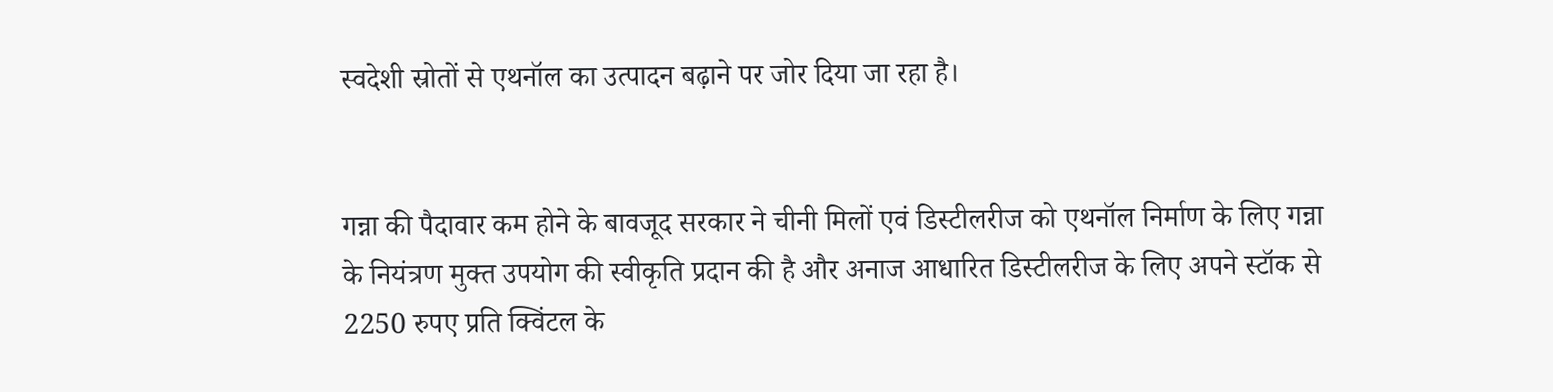स्वदेशी स्रोतों से एथनॉल का उत्पादन बढ़ाने पर जोर दिया जा रहा है।


गन्ना की पैदावार कम होने के बावजूद सरकार ने चीनी मिलों एवं डिस्टीलरीज को एथनॉल निर्माण के लिए गन्ना के नियंत्रण मुक्त उपयोग की स्वीकृति प्रदान की है और अनाज आधारित डिस्टीलरीज के लिए अपने स्टॉक से 2250 रुपए प्रति क्विंटल के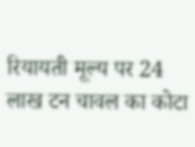रियायती मूल्य पर 24 लाख टन चावल का कोटा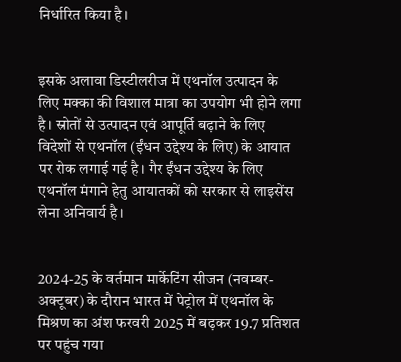निर्धारित किया है।


इसके अलावा डिस्टीलरीज में एथनॉल उत्पादन के लिए मक्का की विशाल मात्रा का उपयोग भी होने लगा है। स्रोतों से उत्पादन एवं आपूर्ति बढ़ाने के लिए विदेशों से एथनॉल (ईंधन उद्देश्य के लिए) के आयात पर रोक लगाई गई है। गैर ईंधन उद्देश्य के लिए एथनॉल मंगाने हेतु आयातकों को सरकार से लाइसेंस लेना अनिवार्य है।


2024-25 के वर्तमान मार्केटिंग सीजन (नवम्बर-अक्टूबर) के दौरान भारत में पेट्रोल में एथनॉल के मिश्रण का अंश फरवरी 2025 में बढ़कर 19.7 प्रतिशत पर पहुंच गया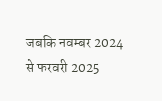जबकि नवम्बर 2024 से फरवरी 2025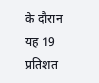के दौरान यह 19 प्रतिशत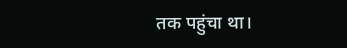तक पहुंचा था।